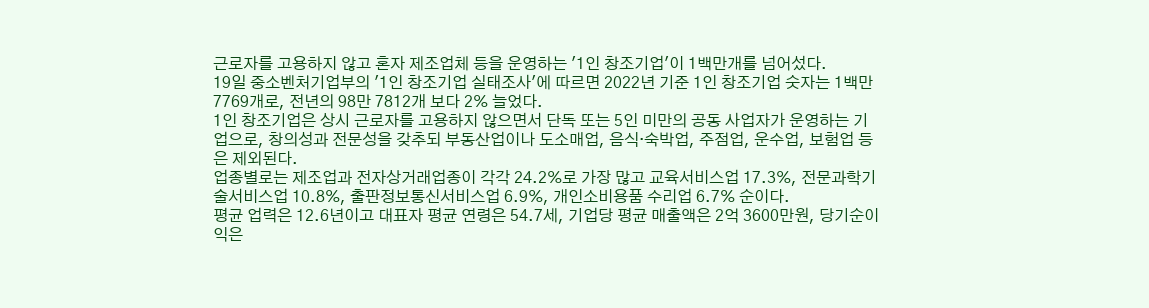근로자를 고용하지 않고 혼자 제조업체 등을 운영하는 '1인 창조기업'이 1백만개를 넘어섰다.
19일 중소벤처기업부의 '1인 창조기업 실태조사'에 따르면 2022년 기준 1인 창조기업 숫자는 1백만 7769개로, 전년의 98만 7812개 보다 2% 늘었다.
1인 창조기업은 상시 근로자를 고용하지 않으면서 단독 또는 5인 미만의 공동 사업자가 운영하는 기업으로, 창의성과 전문성을 갖추되 부동산업이나 도소매업, 음식·숙박업, 주점업, 운수업, 보험업 등은 제외된다.
업종별로는 제조업과 전자상거래업종이 각각 24.2%로 가장 많고 교육서비스업 17.3%, 전문과학기술서비스업 10.8%, 출판정보통신서비스업 6.9%, 개인소비용품 수리업 6.7% 순이다.
평균 업력은 12.6년이고 대표자 평균 연령은 54.7세, 기업당 평균 매출액은 2억 3600만원, 당기순이익은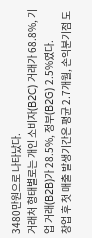3480만원으로 나타났다.
거래처 형태별로는 개인 소비자(B2C) 거래가 68.8%, 기업 거래(B2B)가 28.5%, 정부(B2G) 2.5%였다.
창업 후 첫 매출 발생기간은 평균 2.7개월, 손익분기점 도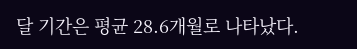달 기간은 평균 28.6개월로 나타났다.